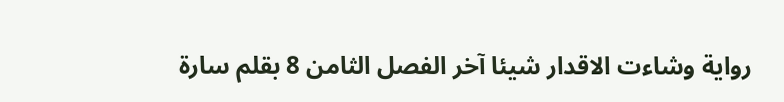رواية وشاءت الاقدار شيئا آخر الفصل الثامن 8 بقلم سارة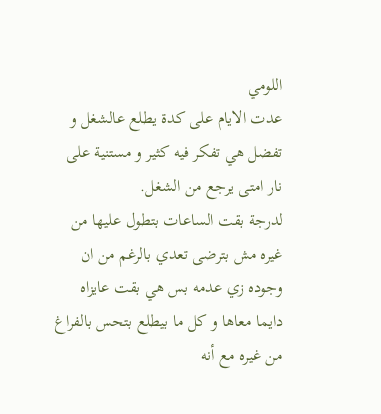اللومي
عدت الايام على كدة يطلع عالشغل و تفضل هي تفكر فيه كثير و مستنية على نار امتى يرجع من الشغل.
لدرجة بقت الساعات بتطول عليها من غيره مش بترضى تعدي بالرغم من ان وجوده زي عدمه بس هي بقت عايزاه دايما معاها و كل ما بيطلع بتحس بالفراغ من غيره مع أنه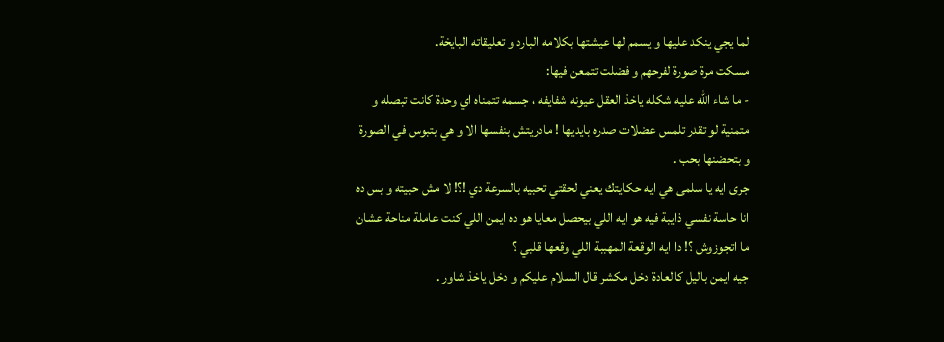لما يجي ينكد عليها و يسمم لها عيشتها بكلامه البارد و تعليقاته البايخة.
مسكت مرة صورة لفرحهم و فضلت تتمعن فيها:
- ما شاء الله عليه شكله ياخذ العقل عيونه شفايفه ، جسمه تتمناه اي وحدة كانت تبصله و متمنية لو تقدر تلمس عضلات صدره بايديها ! مادريتش بنفسها الا و هي بتبوس في الصورة و بتحضنها بحب .
جرى ايه يا سلمى هي ايه حكايتك يعني لحقتي تحبيه بالسرعة دي !؟! لا مش حبيته و بس ده انا حاسة نفسي ذايبة فيه هو ايه اللي بيحصل معايا هو ده ايمن اللي كنت عاملة مناحة عشان ما اتجوزوش ؟! دا ايه الوقعة المهببة اللي وقعها قلبي ؟
جيه ايمن باليل كالعادة دخل مكشر قال السلام عليكم و دخل ياخذ شاور .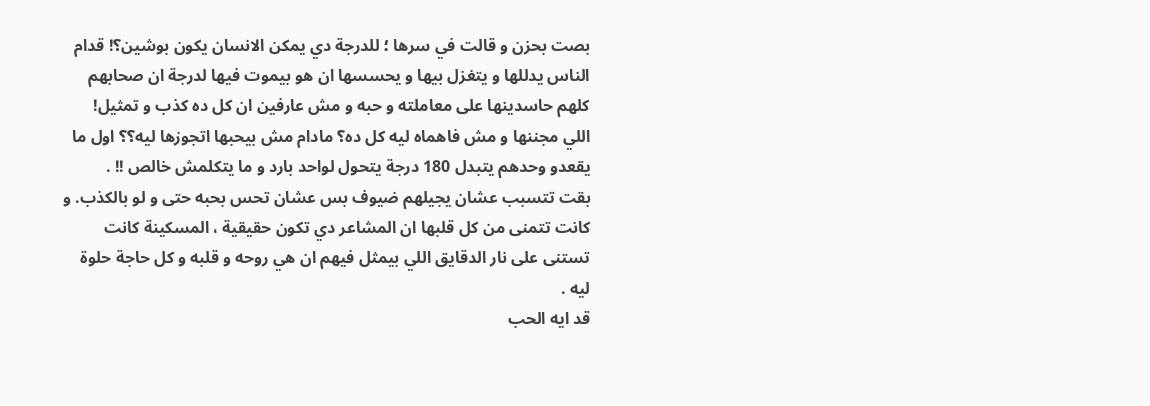بصت بحزن و قالت في سرها ؛ للدرجة دي يمكن الانسان يكون بوشين؟! قدام الناس يدللها و يتغزل بيها و يحسسها ان هو بيموت فيها لدرجة ان صحابهم كلهم حاسدينها على معاملته و حبه و مش عارفين ان كل ده كذب و تمثيل!
اللي مجننها و مش فاهماه ليه كل ده؟ مادام مش بيحبها اتجوزها ليه؟؟ اول ما يقعدو وحدهم يتبدل 180 درجة يتحول لواحد بارد و ما يتكلمش خالص !! .
بقت تتسبب عشان يجيلهم ضيوف بس عشان تحس بحبه حتى و لو بالكذب. و كانت تتمنى من كل قلبها ان المشاعر دي تكون حقيقية ، المسكينة كانت تستنى على نار الدقايق اللي بيمثل فيهم ان هي روحه و قلبه و كل حاجة حلوة ليه .
قد ايه الحب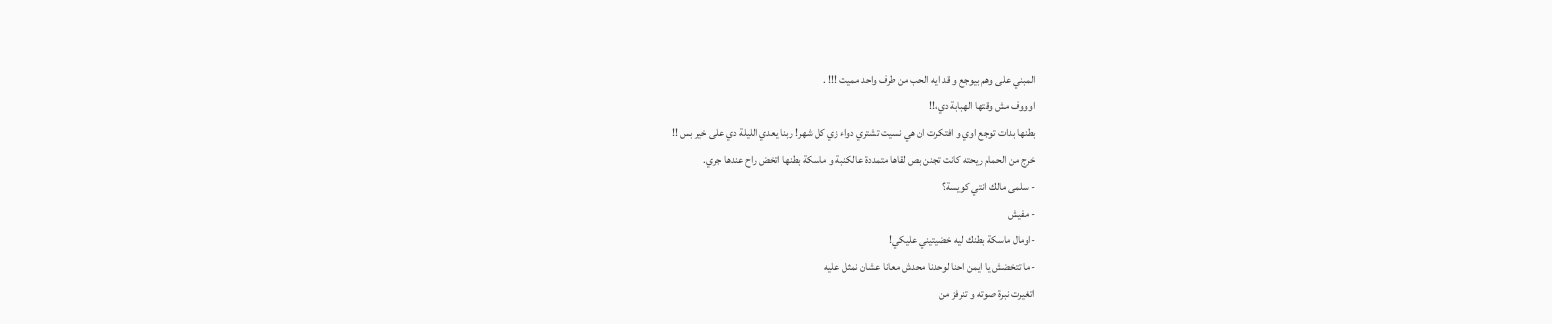المبني على وهم بيوجع و قد ايه الحب من طرف واحد مميت !!! .
اوووف مش وقتها الهبابة دي،!!
بطنها بدات توجع اوي و افتكرت ان هي نسيت تشتري دواء زي كل شهر! ربنا يعدي الليلة دي على خير بس !!
خرج من الحمام ريحته كانت تجنن بص لقاها متمددة عالكنبة و ماسكة بطنها اتخض راح عندها جري.
- سلمى مالك انتي كويسة؟
- مفيش
-اومال ماسكة بطنك ليه خضيتيني عليكي!
-ما تتخضش يا ايمن احنا لوحدنا محدش معانا عشان نمثل عليه
اتغيرت نبرة صوته و تنرفز من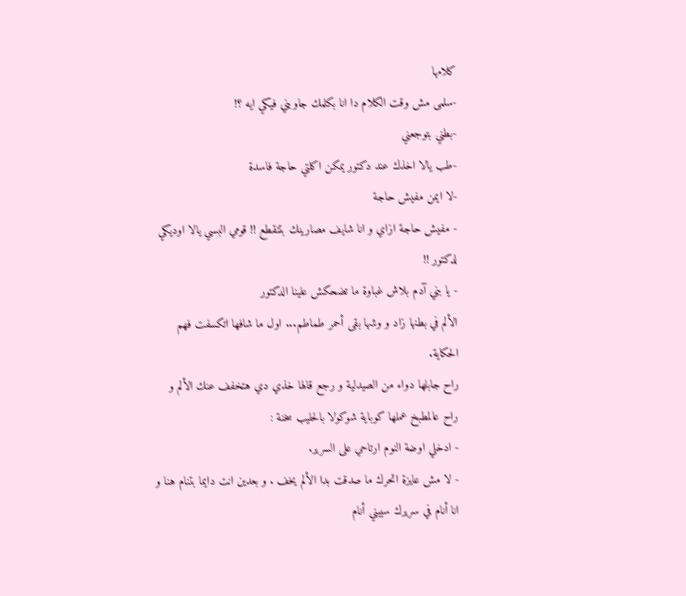كلامها
-سلمى مش وقت الكلام دا انا بكلمك جاوبني فيكي ايه ؟!
-بطني بتوجعني
-طب يالا اخذك عند دكتور يمكن اكلتي حاجة فاسدة
-لا ايمن مفيش حاجة
- مفيش حاجة ازاي و انا شايف مصارينك بتتقطع !! قومي البسي يالا اوديكي لدكتور !!
- يا بني آدم بلاش غباوة ما تضحكش علينا الدكتور
الألم في بطنها زاد و وشها بقى أحمر طماطم... اول ما شافها اتكسفت فهم الحكاية.
راح جابلها دواء من الصيدلية و رجع قالها خذي دي هتخفف عنك الألم و راح عالمطبخ عملها كوباية شوكولا بالحليب سخنة :
- ادخلي اوضة النوم ارتاحي على السرير.
- لا مش عايزة اتحرك ما صدقت بدا الألم يخف . و بعدين انت دايما بتنام هنا و انا أنام في سريرك سيبني أنام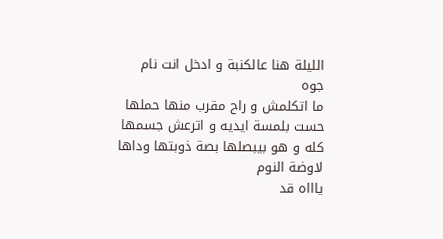الليلة هنا عالكنبة و ادخل انت نام جوه
ما اتكلمش و راح مقرب منها حملها حست بلمسة ايديه و اترعش جسمها كله و هو بيبصلها بصة ذوبتها وداها لاوضة النوم
ياااه قد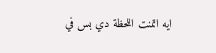ايه اتمنت اللحظة دي بس في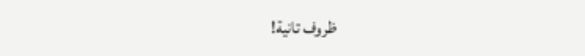ظروف تانية!